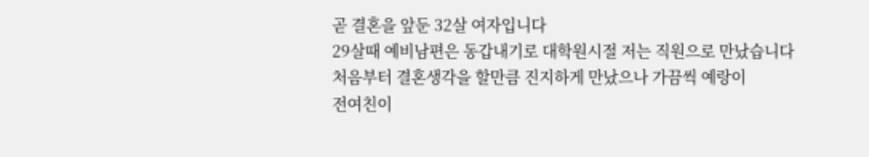곧 결혼을 앞둔 32살 여자입니다
29살때 예비남편은 동갑내기로 대학원시절 저는 직원으로 만났습니다
처음부터 결혼생각을 할만큼 진지하게 만났으나 가끔씩 예랑이
전여친이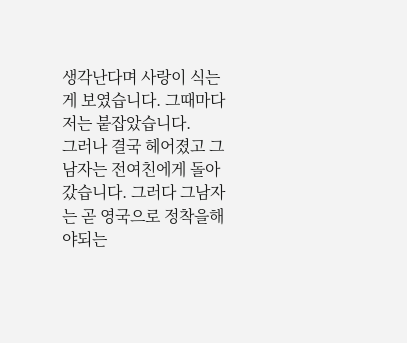생각난다며 사랑이 식는게 보였습니다. 그때마다 저는 붙잡았습니다.
그러나 결국 헤어졌고 그남자는 전여친에게 돌아갔습니다. 그러다 그남자는 곧 영국으로 정착을해야되는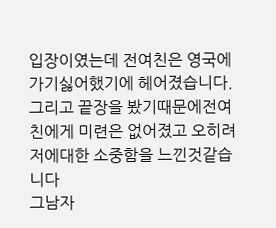입장이였는데 전여친은 영국에 가기싫어했기에 헤어졌습니다. 그리고 끝장을 봤기때문에전여친에게 미련은 없어졌고 오히려 저에대한 소중함을 느낀것같습니다
그남자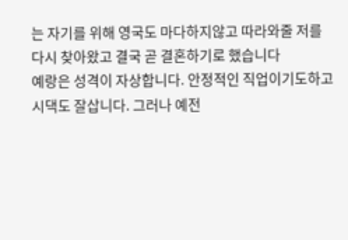는 자기를 위해 영국도 마다하지않고 따라와줄 저를 다시 찾아왔고 결국 곧 결혼하기로 했습니다
예랑은 성격이 자상합니다. 안정적인 직업이기도하고 시댁도 잘삽니다. 그러나 예전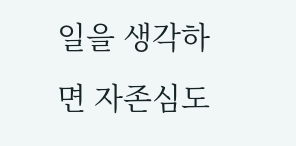일을 생각하면 자존심도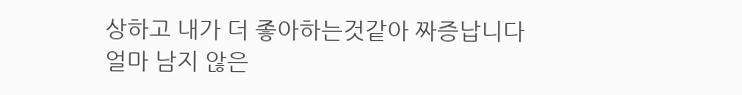상하고 내가 더 좋아하는것같아 짜증납니다
얼마 남지 않은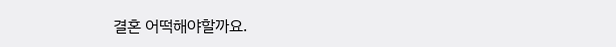결혼 어떡해야할까요.